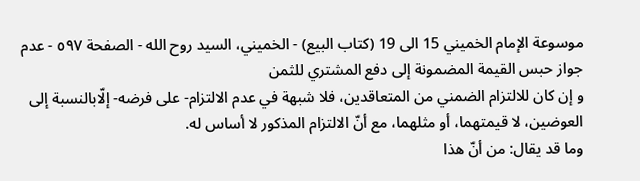موسوعة الإمام الخميني 15 الى 19 (كتاب البيع) - الخميني، السيد روح الله - الصفحة ٥٩٧ - عدم جواز حبس القيمة المضمونة إلى دفع المشتري للثمن
و إن كان للالتزام الضمني من المتعاقدين، فلا شبهة في عدم الالتزام- على فرضه- إلّابالنسبة إلى العوضين، لا قيمتهما، أو مثلهما، مع أنّ الالتزام المذكور لا أساس له.
وما قد يقال: من أنّ هذا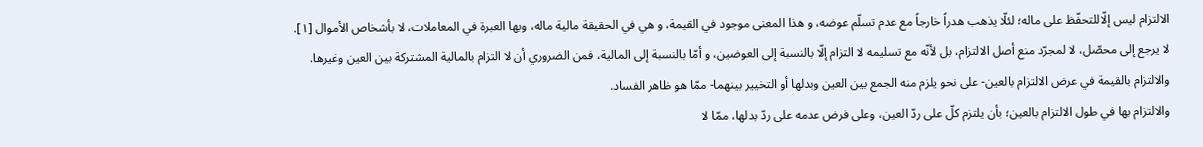الالتزام ليس إلّاللتحفّظ على ماله؛ لئلّا يذهب هدراً خارجاً مع عدم تسلّم عوضه، و هذا المعنى موجود في القيمة، و هي في الحقيقة مالية ماله، وبها العبرة في المعاملات، لا بأشخاص الأموال [١].
لا يرجع إلى محصّل، لا لمجرّد منع أصل الالتزام، بل لأنّه مع تسليمه لا التزام إلّا بالنسبة إلى العوضين، و أمّا بالنسبة إلى المالية، فمن الضروري أن لا التزام بالمالية المشتركة بين العين وغيرها.
والالتزام بالقيمة في عرض الالتزام بالعين- على نحو يلزم منه الجمع بين العين وبدلها أو التخيير بينهما- ممّا هو ظاهر الفساد.
والالتزام بها في طول الالتزام بالعين؛ بأن يلتزم كلّ على ردّ العين، وعلى فرض عدمه على ردّ بدلها، ممّا لا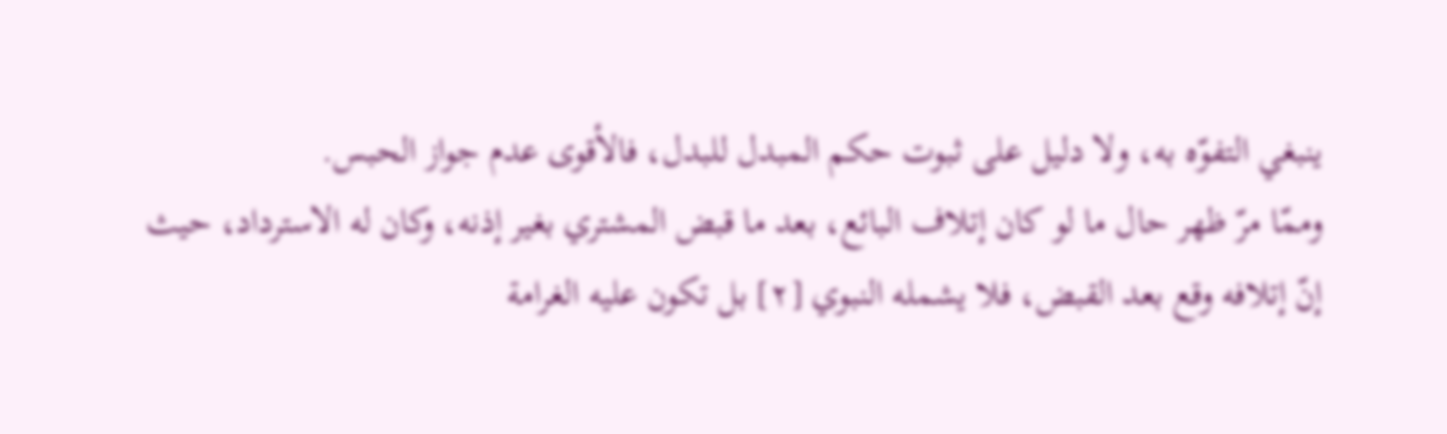ينبغي التفوّه به، ولا دليل على ثبوت حكم المبدل للبدل، فالأقوى عدم جواز الحبس.
وممّا مرّ ظهر حال ما لو كان إتلاف البائع، بعد ما قبض المشتري بغير إذنه، وكان له الاسترداد، حيث إنّ إتلافه وقع بعد القبض، فلا يشمله النبوي [٢] بل تكون عليه الغرامة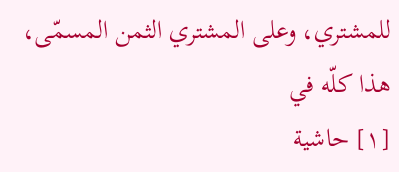للمشتري، وعلى المشتري الثمن المسمّى، هذا كلّه في
[١] حاشية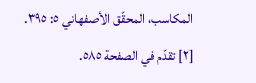المكاسب، المحقّق الأصفهاني ٥: ٣٩٥.
[٢] تقدّم في الصفحة ٥٨٥.